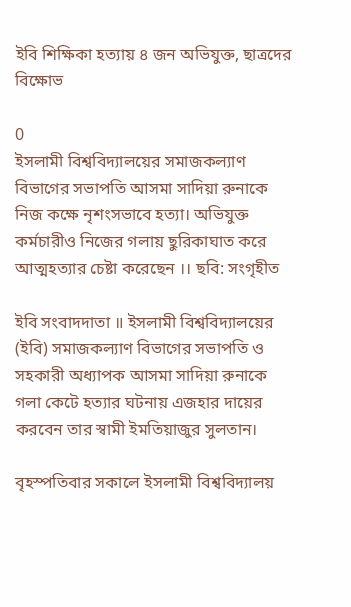ইবি শিক্ষিকা হত্যায় ৪ জন অভিযুক্ত, ছাত্রদের বিক্ষোভ

0
ইসলামী বিশ্ববিদ্যালয়ের সমাজকল্যাণ বিভাগের সভাপতি আসমা সাদিয়া রুনাকে নিজ কক্ষে নৃশংসভাবে হত্যা। অভিযুক্ত কর্মচারীও নিজের গলায় ছুরিকাঘাত করে আত্মহত্যার চেষ্টা করেছেন ।। ছবি: সংগৃহীত

ইবি সংবাদদাতা ॥ ইসলামী বিশ্ববিদ্যালয়ের (ইবি) সমাজকল্যাণ বিভাগের সভাপতি ও সহকারী অধ্যাপক আসমা সাদিয়া রুনাকে গলা কেটে হত্যার ঘটনায় এজহার দায়ের করবেন তার স্বামী ইমতিয়াজুর সুলতান।

বৃহস্পতিবার সকালে ইসলামী বিশ্ববিদ্যালয়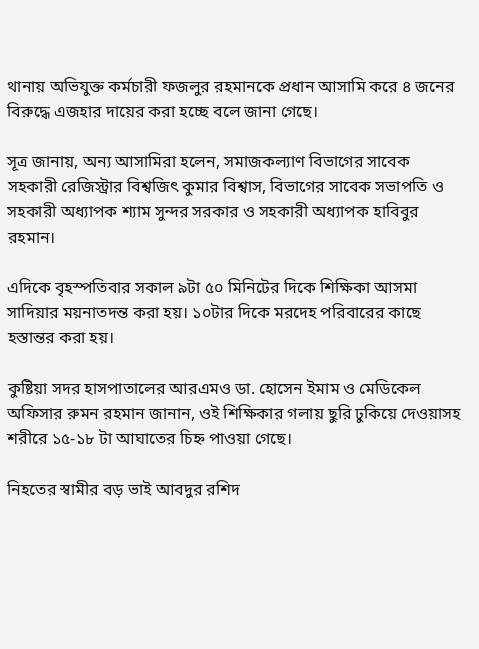থানায় অভিযুক্ত কর্মচারী ফজলুর রহমানকে প্রধান আসামি করে ৪ জনের বিরুদ্ধে এজহার দায়ের করা হচ্ছে বলে জানা গেছে।

সূত্র জানায়, অন্য আসামিরা হলেন, সমাজকল্যাণ বিভাগের সাবেক সহকারী রেজিস্ট্রার বিশ্বজিৎ কুমার বিশ্বাস, বিভাগের সাবেক সভাপতি ও সহকারী অধ্যাপক শ্যাম সুন্দর সরকার ও সহকারী অধ্যাপক হাবিবুর রহমান।

এদিকে বৃহস্পতিবার সকাল ৯টা ৫০ মিনিটের দিকে শিক্ষিকা আসমা সাদিয়ার ময়নাতদন্ত করা হয়। ১০টার দিকে মরদেহ পরিবারের কাছে হস্তান্তর করা হয়।

কুষ্টিয়া সদর হাসপাতালের আরএমও ডা. হোসেন ইমাম ও মেডিকেল অফিসার রুমন রহমান জানান, ওই শিক্ষিকার গলায় ছুরি ঢুকিয়ে দেওয়াসহ শরীরে ১৫-১৮ টা আঘাতের চিহ্ন পাওয়া গেছে।

নিহতের স্বামীর বড় ভাই আবদুর রশিদ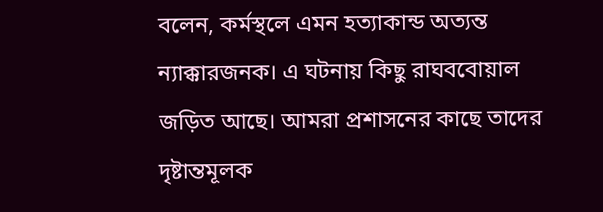বলেন, কর্মস্থলে এমন হত্যাকান্ড অত্যন্ত ন্যাক্কারজনক। এ ঘটনায় কিছু রাঘববোয়াল জড়িত আছে। আমরা প্রশাসনের কাছে তাদের দৃষ্টান্তমূলক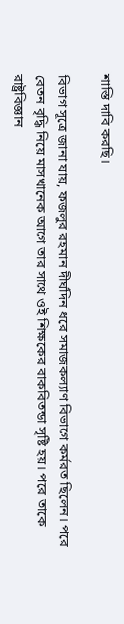শাস্তি দাবি করছি।

বিভাগ সূত্রে জানা যায়, ফজলুর রহমান দীর্ঘদিন ধরে সমাজকল্যাণ বিভাগে কর্মরত ছিলেন। পরে বেতন বৃদ্ধি নিয়ে মাসখানেক আগে তার সাথে ওই শিক্ষকের বাকবিতন্ডা সৃষ্টি হয়। পরে তাকে রাষ্ট্রবিজ্ঞান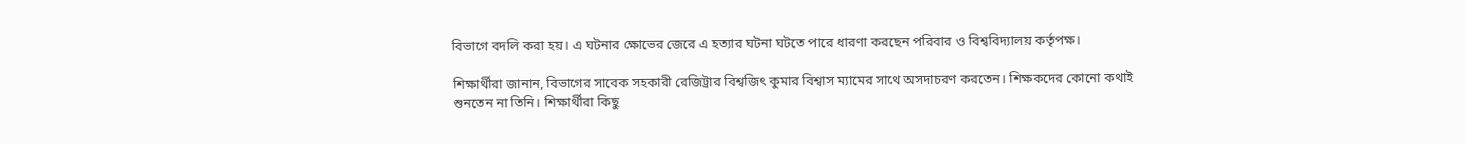বিভাগে বদলি করা হয়। এ ঘটনার ক্ষোভের জেরে এ হত্যার ঘটনা ঘটতে পারে ধারণা করছেন পরিবার ও বিশ্ববিদ্যালয় কর্তৃপক্ষ।

শিক্ষার্থীরা জানান, বিভাগের সাবেক সহকারী রেজিট্রার বিশ্বজিৎ কুমার বিশ্বাস ম্যামের সাথে অসদাচরণ করতেন। শিক্ষকদের কোনো কথাই শুনতেন না তিনি। শিক্ষার্থীরা কিছু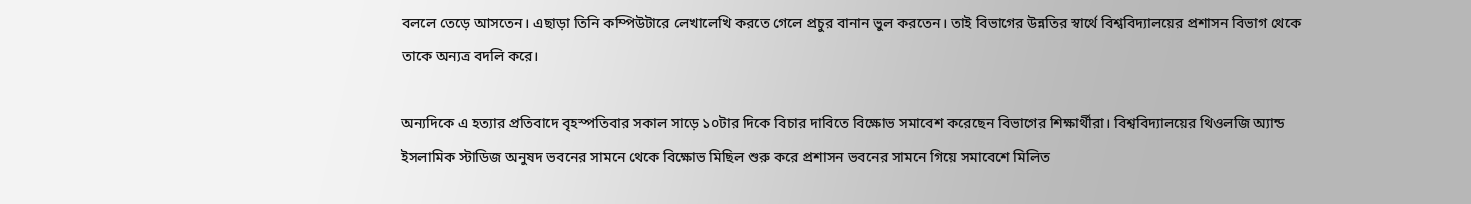বললে তেড়ে আসতেন। এছাড়া তিনি কম্পিউটারে লেখালেখি করতে গেলে প্রচুর বানান ভুল করতেন। তাই বিভাগের উন্নতির স্বার্থে বিশ্ববিদ্যালয়ের প্রশাসন বিভাগ থেকে তাকে অন্যত্র বদলি করে।

অন্যদিকে এ হত্যার প্রতিবাদে বৃহস্পতিবার সকাল সাড়ে ১০টার দিকে বিচার দাবিতে বিক্ষোভ সমাবেশ করেছেন বিভাগের শিক্ষার্থীরা। বিশ্ববিদ্যালয়ের থিওলজি অ্যান্ড ইসলামিক স্টাডিজ অনুষদ ভবনের সামনে থেকে বিক্ষোভ মিছিল শুরু করে প্রশাসন ভবনের সামনে গিয়ে সমাবেশে মিলিত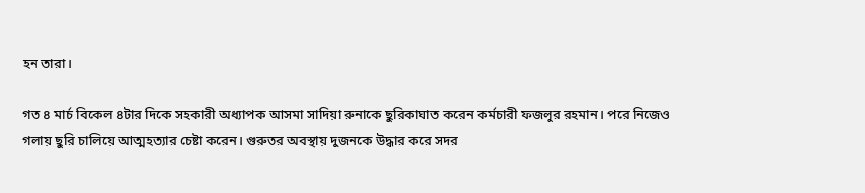হন তারা।

গত ৪ মার্চ বিকেল ৪টার দিকে সহকারী অধ্যাপক আসমা সাদিয়া রুনাকে ছুরিকাঘাত করেন কর্মচারী ফজলুর রহমান। পরে নিজেও গলায় ছুরি চালিয়ে আত্মহত্যার চেষ্টা করেন। গুরুতর অবস্থায় দুজনকে উদ্ধার করে সদর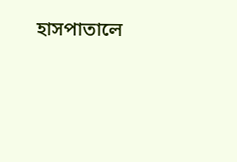হাসপাতালে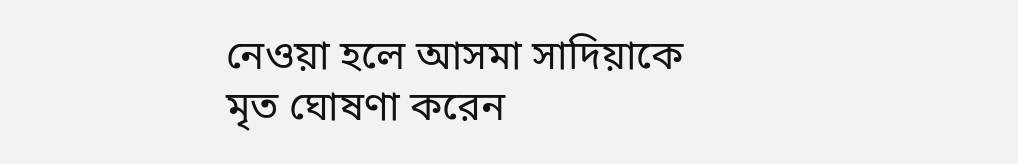নেওয়া হলে আসমা সাদিয়াকে মৃত ঘোষণা করেন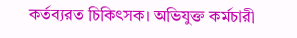কর্তব্যরত চিকিৎসক। অভিযুক্ত কর্মচারী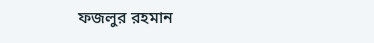ফজলুর রহমান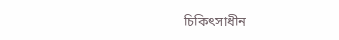চিকিৎসাধীন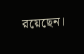রয়েছেন।